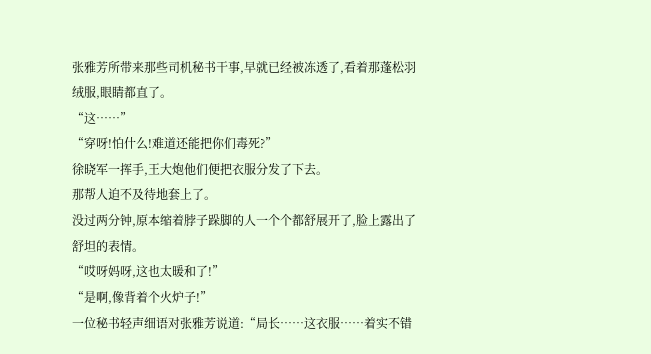张雅芳所带来那些司机秘书干事,早就已经被冻透了,看着那蓬松羽绒服,眼睛都直了。
“这……”
“穿呀!怕什么!难道还能把你们毒死?”
徐晓军一挥手,王大炮他们便把衣服分发了下去。
那帮人迫不及待地套上了。
没过两分钟,原本缩着脖子跺脚的人一个个都舒展开了,脸上露出了舒坦的表情。
“哎呀妈呀,这也太暖和了!”
“是啊,像背着个火炉子!”
一位秘书轻声细语对张雅芳说道:“局长……这衣服……着实不错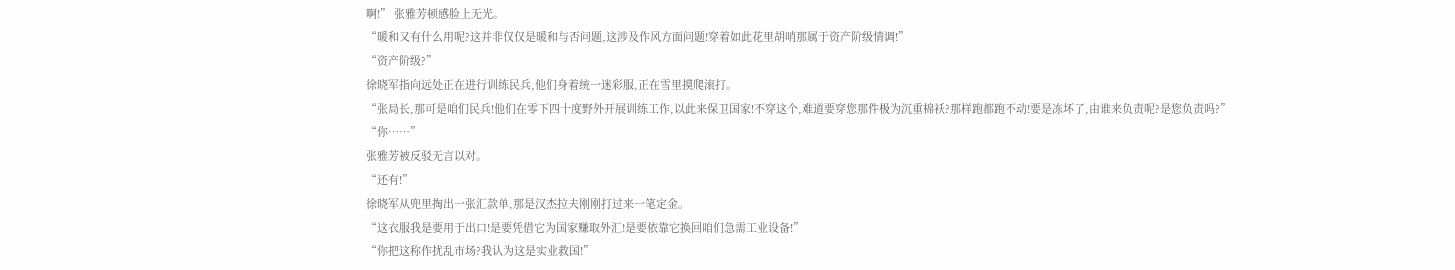啊!” 张雅芳顿感脸上无光。
“暖和又有什么用呢?这并非仅仅是暖和与否问题,这涉及作风方面问题!穿着如此花里胡哨那属于资产阶级情调!”
“资产阶级?”
徐晓军指向远处正在进行训练民兵,他们身着统一迷彩服,正在雪里摸爬滚打。
“张局长,那可是咱们民兵!他们在零下四十度野外开展训练工作,以此来保卫国家!不穿这个,难道要穿您那件极为沉重棉袄?那样跑都跑不动!要是冻坏了,由谁来负责呢?是您负责吗?”
“你……”
张雅芳被反驳无言以对。
“还有!”
徐晓军从兜里掏出一张汇款单,那是汉杰拉夫刚刚打过来一笔定金。
“这衣服我是要用于出口!是要凭借它为国家赚取外汇!是要依靠它换回咱们急需工业设备!”
“你把这称作扰乱市场?我认为这是实业救国!”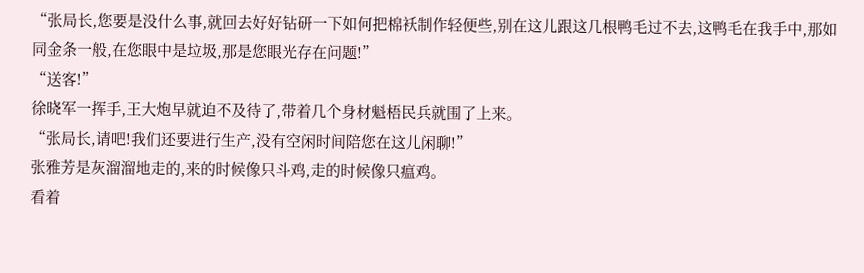“张局长,您要是没什么事,就回去好好钻研一下如何把棉袄制作轻便些,别在这儿跟这几根鸭毛过不去,这鸭毛在我手中,那如同金条一般,在您眼中是垃圾,那是您眼光存在问题!”
“送客!”
徐晓军一挥手,王大炮早就迫不及待了,带着几个身材魁梧民兵就围了上来。
“张局长,请吧!我们还要进行生产,没有空闲时间陪您在这儿闲聊!”
张雅芳是灰溜溜地走的,来的时候像只斗鸡,走的时候像只瘟鸡。
看着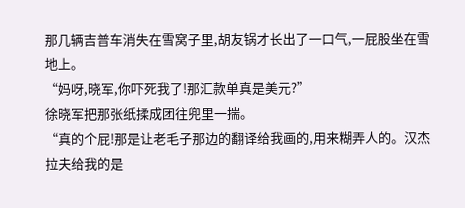那几辆吉普车消失在雪窝子里,胡友锅才长出了一口气,一屁股坐在雪地上。
“妈呀,晓军,你吓死我了!那汇款单真是美元?”
徐晓军把那张纸揉成团往兜里一揣。
“真的个屁!那是让老毛子那边的翻译给我画的,用来糊弄人的。汉杰拉夫给我的是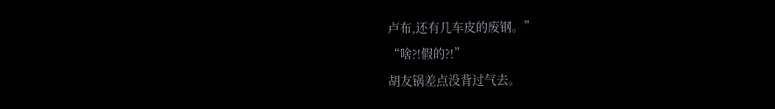卢布,还有几车皮的废钢。”
“啥?!假的?!”
胡友锅差点没背过气去。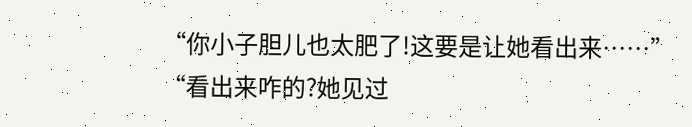“你小子胆儿也太肥了!这要是让她看出来……”
“看出来咋的?她见过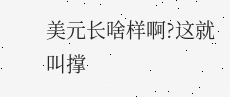美元长啥样啊?这就叫撑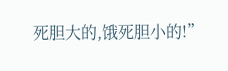死胆大的,饿死胆小的!”